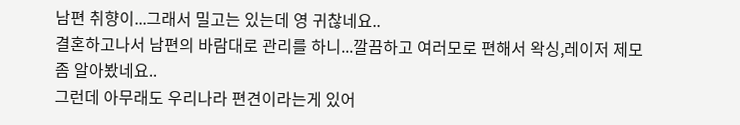남편 취향이...그래서 밀고는 있는데 영 귀찮네요..
결혼하고나서 남편의 바람대로 관리를 하니...깔끔하고 여러모로 편해서 왁싱,레이저 제모 좀 알아봤네요..
그런데 아무래도 우리나라 편견이라는게 있어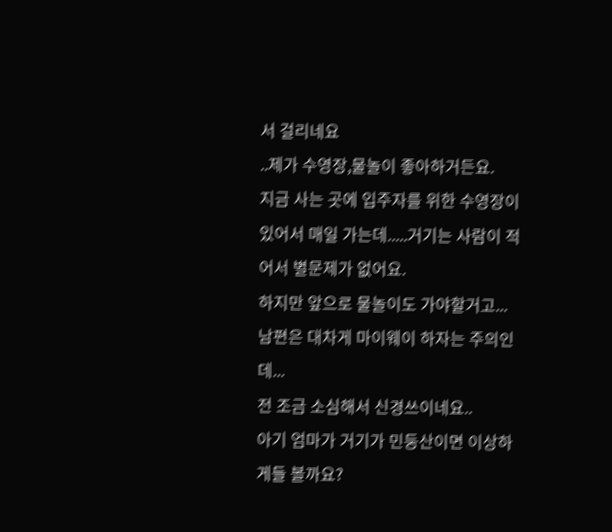서 걸리네요
..제가 수영장,물놀이 좋아하거든요.
지금 사는 곳에 입주자를 위한 수영장이 있어서 매일 가는데.....거기는 사람이 적어서 별문제가 없어요.
하지만 앞으로 물놀이도 가야할거고...
남편은 대차게 마이웨이 하자는 주의인데...
전 조금 소심해서 신경쓰이네요..
아기 엄마가 거기가 민둥산이면 이상하게들 볼까요?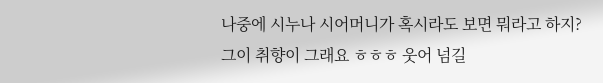나중에 시누나 시어머니가 혹시라도 보면 뭐라고 하지?
그이 취향이 그래요 ㅎㅎㅎ 웃어 넘길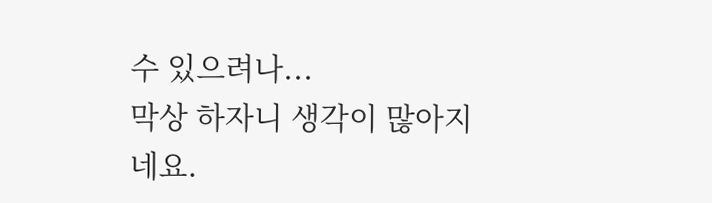수 있으려나...
막상 하자니 생각이 많아지네요.